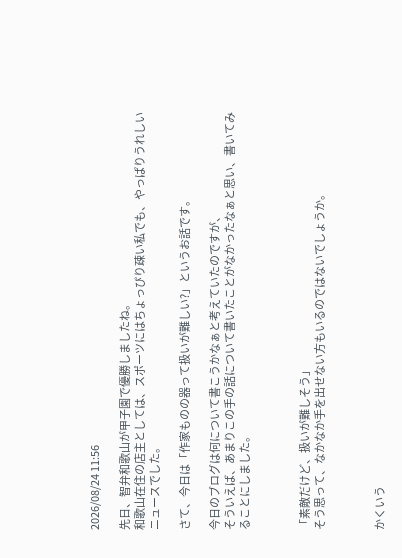2026/08/24 11:56

先日、智弁和歌山が甲子園で優勝しましたね。
和歌山在住の店主としては、スポーツにはちょっぴり疎い私でも、やっぱりうれしいニュースでした。

さて、今日は「作家ものの器って扱いが難しい?」というお話です。

今日のブログは何について書こうかなぁと考えていたのですが、
そういえば、あまりこの手の話について書いたことがなかったなぁと思い、書いてみることにしました。



「素敵だけど、扱いが難しそう」
そう思って、なかなか手を出せない方もいるのではないでしょうか。



かくいう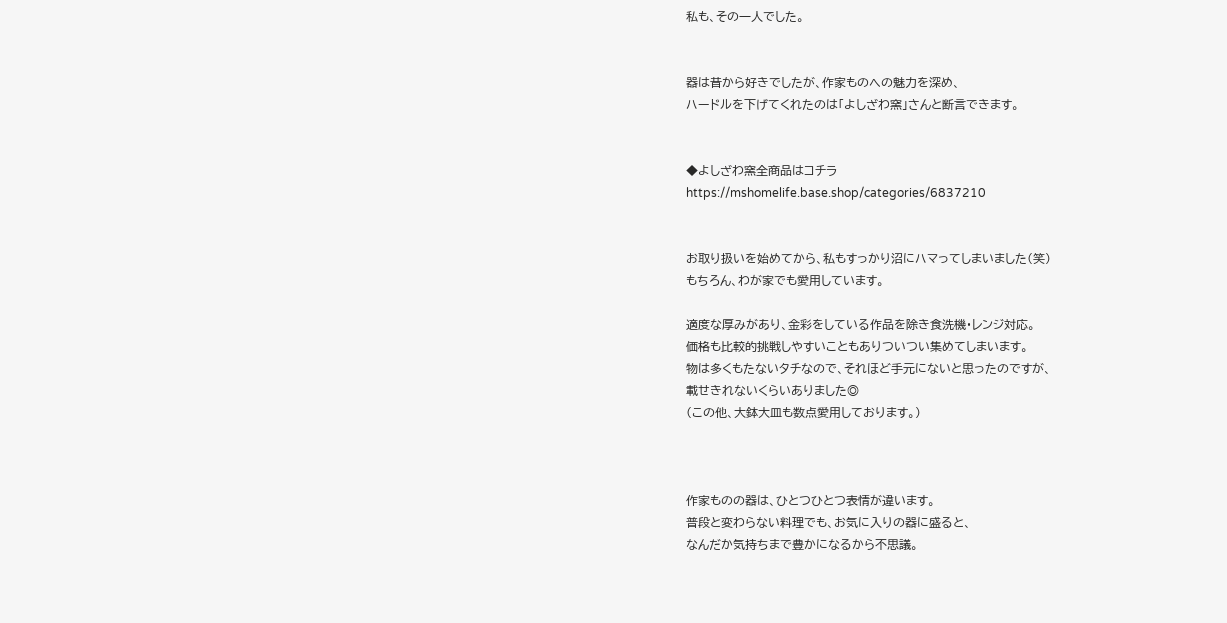私も、その一人でした。


器は昔から好きでしたが、作家ものへの魅力を深め、
ハードルを下げてくれたのは「よしざわ窯」さんと断言できます。


◆よしざわ窯全商品はコチラ
https://mshomelife.base.shop/categories/6837210


お取り扱いを始めてから、私もすっかり沼にハマってしまいました(笑)
もちろん、わが家でも愛用しています。

適度な厚みがあり、金彩をしている作品を除き食洗機・レンジ対応。
価格も比較的挑戦しやすいこともありついつい集めてしまいます。
物は多くもたないタチなので、それほど手元にないと思ったのですが、
載せきれないくらいありました◎
(この他、大鉢大皿も数点愛用しております。)



作家ものの器は、ひとつひとつ表情が違います。
普段と変わらない料理でも、お気に入りの器に盛ると、
なんだか気持ちまで豊かになるから不思議。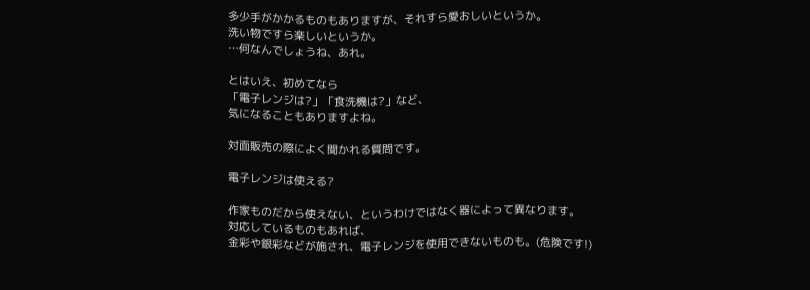多少手がかかるものもありますが、それすら愛おしいというか。
洗い物ですら楽しいというか。
…何なんでしょうね、あれ。

とはいえ、初めてなら
「電子レンジは?」「食洗機は?」など、
気になることもありますよね。

対面販売の際によく聞かれる質問です。

電子レンジは使える?

作家ものだから使えない、というわけではなく器によって異なります。
対応しているものもあれば、
金彩や銀彩などが施され、電子レンジを使用できないものも。(危険です!)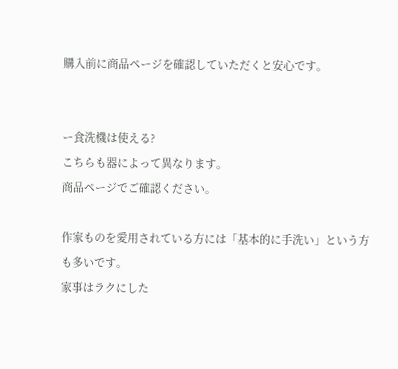購入前に商品ページを確認していただくと安心です。


ー食洗機は使える?
こちらも器によって異なります。
商品ページでご確認ください。

作家ものを愛用されている方には「基本的に手洗い」という方も多いです。
家事はラクにした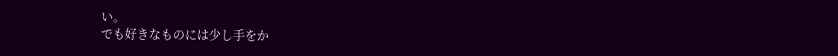い。
でも好きなものには少し手をか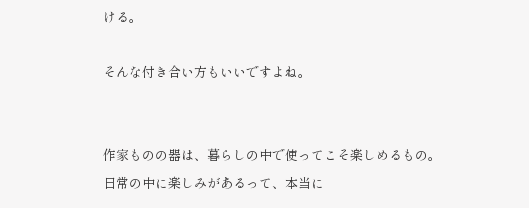ける。

そんな付き合い方もいいですよね。


作家ものの器は、暮らしの中で使ってこそ楽しめるもの。
日常の中に楽しみがあるって、本当に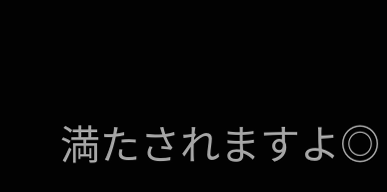満たされますよ◎